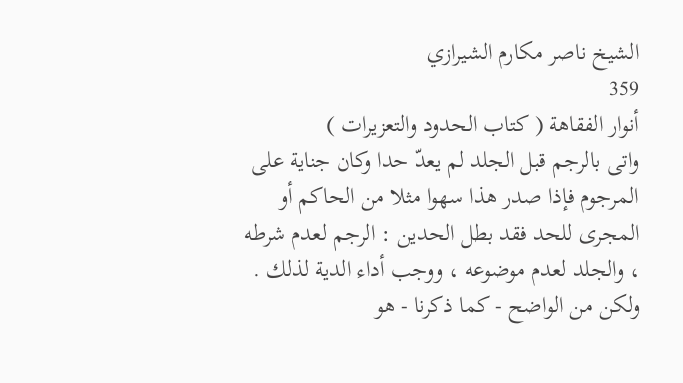الشيخ ناصر مكارم الشيرازي
359
أنوار الفقاهة ( كتاب الحدود والتعزيرات )
واتى بالرجم قبل الجلد لم يعدّ حدا وكان جناية على المرجوم فإذا صدر هذا سهوا مثلا من الحاكم أو المجرى للحد فقد بطل الحدين : الرجم لعدم شرطه ، والجلد لعدم موضوعه ، ووجب أداء الدية لذلك . ولكن من الواضح - كما ذكرنا - هو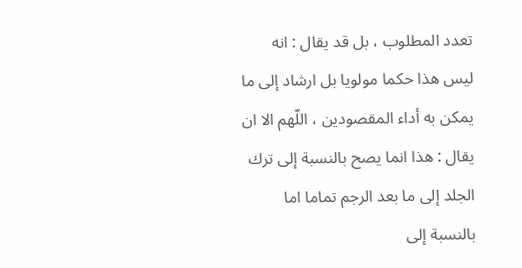تعدد المطلوب ، بل قد يقال : انه ليس هذا حكما مولويا بل ارشاد إلى ما يمكن به أداء المقصودين ، اللّهم الا ان يقال : هذا انما يصح بالنسبة إلى ترك الجلد إلى ما بعد الرجم تماما اما بالنسبة إلى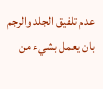عدم تلفيق الجلد والرجم بان يعمل بشيء من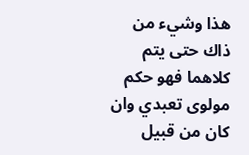هذا وشيء من ذاك حتى يتم كلاهما فهو حكم مولوى تعبدي وان كان من قبيل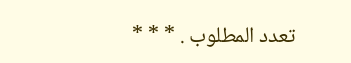تعدد المطلوب . * * *